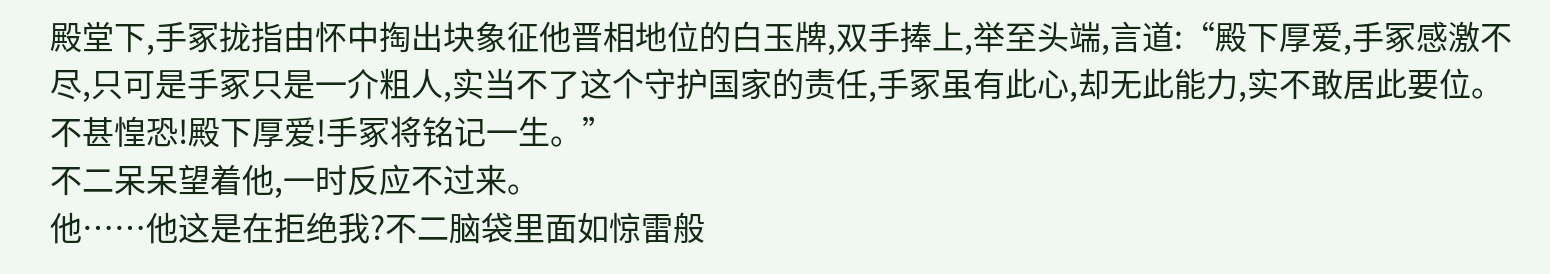殿堂下,手冢拢指由怀中掏出块象征他晋相地位的白玉牌,双手捧上,举至头端,言道:“殿下厚爱,手冢感激不尽,只可是手冢只是一介粗人,实当不了这个守护国家的责任,手冢虽有此心,却无此能力,实不敢居此要位。不甚惶恐!殿下厚爱!手冢将铭记一生。”
不二呆呆望着他,一时反应不过来。
他……他这是在拒绝我?不二脑袋里面如惊雷般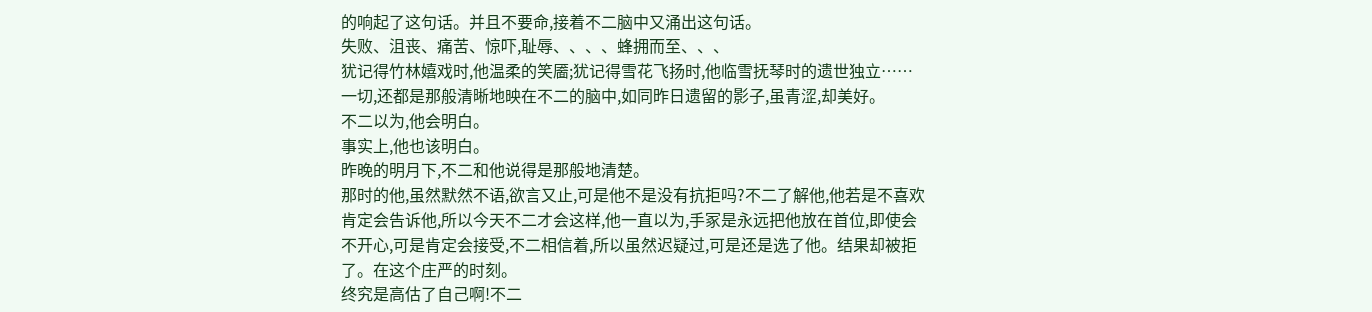的响起了这句话。并且不要命,接着不二脑中又涌出这句话。
失败、沮丧、痛苦、惊吓,耻辱、、、、蜂拥而至、、、
犹记得竹林嬉戏时,他温柔的笑靥;犹记得雪花飞扬时,他临雪抚琴时的遗世独立……一切,还都是那般清晰地映在不二的脑中,如同昨日遗留的影子,虽青涩,却美好。
不二以为,他会明白。
事实上,他也该明白。
昨晚的明月下,不二和他说得是那般地清楚。
那时的他,虽然默然不语,欲言又止,可是他不是没有抗拒吗?不二了解他,他若是不喜欢肯定会告诉他,所以今天不二才会这样,他一直以为,手冢是永远把他放在首位,即使会不开心,可是肯定会接受,不二相信着,所以虽然迟疑过,可是还是选了他。结果却被拒了。在这个庄严的时刻。
终究是高估了自己啊!不二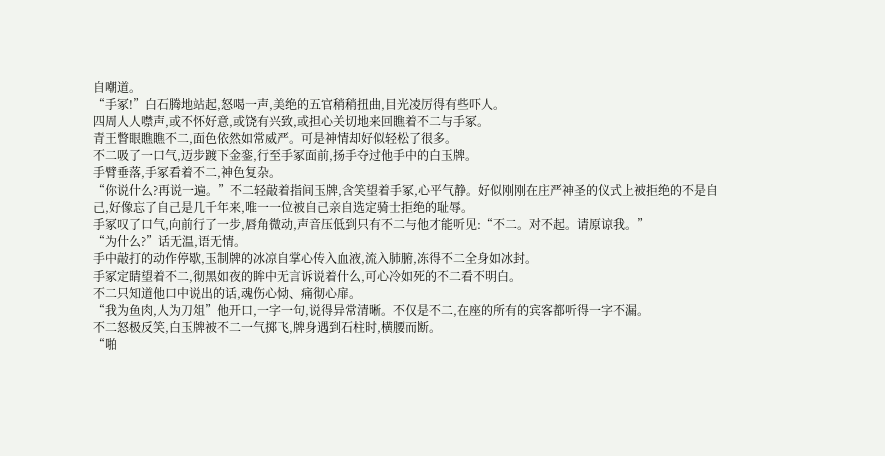自嘲道。
“手冢!”白石腾地站起,怒喝一声,美绝的五官稍稍扭曲,目光凌厉得有些吓人。
四周人人噤声,或不怀好意,或饶有兴致,或担心关切地来回瞧着不二与手冢。
青王瞥眼瞧瞧不二,面色依然如常威严。可是神情却好似轻松了很多。
不二吸了一口气,迈步踱下金銮,行至手冢面前,扬手夺过他手中的白玉牌。
手臂垂落,手冢看着不二,神色复杂。
“你说什么?再说一遍。”不二轻敲着指间玉牌,含笑望着手冢,心平气静。好似刚刚在庄严神圣的仪式上被拒绝的不是自己,好像忘了自己是几千年来,唯一一位被自己亲自选定骑士拒绝的耻辱。
手冢叹了口气,向前行了一步,唇角微动,声音压低到只有不二与他才能听见:“不二。对不起。请原谅我。”
“为什么?”话无温,语无情。
手中敲打的动作停歇,玉制牌的冰凉自掌心传入血液,流入肺腑,冻得不二全身如冰封。
手冢定睛望着不二,彻黑如夜的眸中无言诉说着什么,可心冷如死的不二看不明白。
不二只知道他口中说出的话,魂伤心恸、痛彻心扉。
“我为鱼肉,人为刀俎”他开口,一字一句,说得异常清晰。不仅是不二,在座的所有的宾客都听得一字不漏。
不二怒极反笑,白玉牌被不二一气掷飞,牌身遇到石柱时,横腰而断。
“啪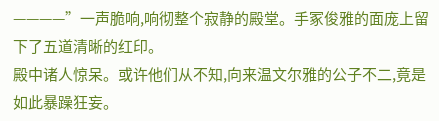————”一声脆响,响彻整个寂静的殿堂。手冢俊雅的面庞上留下了五道清晰的红印。
殿中诸人惊呆。或许他们从不知,向来温文尔雅的公子不二,竟是如此暴躁狂妄。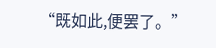“既如此,便罢了。”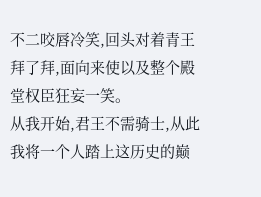不二咬唇冷笑,回头对着青王拜了拜,面向来使以及整个殿堂权臣狂妄一笑。
从我开始,君王不需骑士,从此我将一个人踏上这历史的巅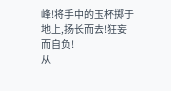峰!将手中的玉杯掷于地上,扬长而去!狂妄而自负!
从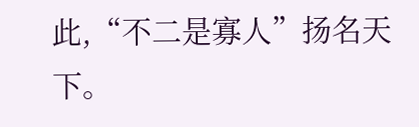此,“不二是寡人”扬名天下。